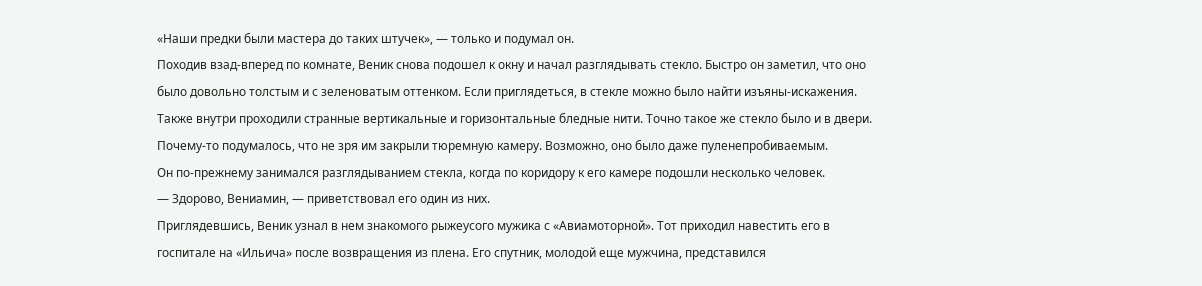«Наши предки были мастера до таких штучек», — только и подумал он.
Походив взад-вперед по комнате, Веник снова подошел к окну и начал разглядывать стекло. Быстро он заметил, что оно было довольно толстым и с зеленоватым оттенком. Если приглядеться, в стекле можно было найти изъяны-искажения. Также внутри проходили странные вертикальные и горизонтальные бледные нити. Точно такое же стекло было и в двери. Почему-то подумалось, что не зря им закрыли тюремную камеру. Возможно, оно было даже пуленепробиваемым.
Он по-прежнему занимался разглядыванием стекла, когда по коридору к его камере подошли несколько человек.
— Здорово, Вениамин, — приветствовал его один из них.
Приглядевшись, Веник узнал в нем знакомого рыжеусого мужика с «Авиамоторной». Тот приходил навестить его в госпитале на «Ильича» после возвращения из плена. Его спутник, молодой еще мужчина, представился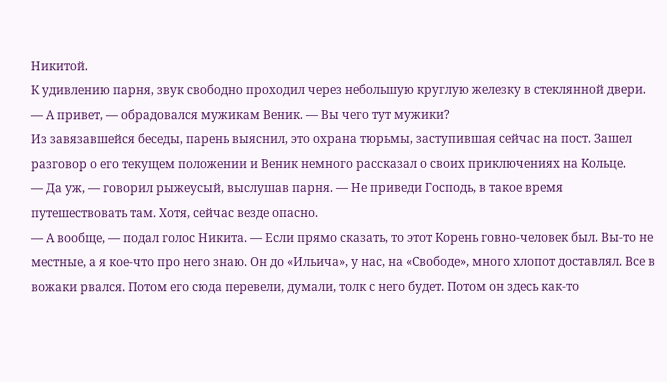Никитой.
К удивлению парня, звук свободно проходил через небольшую круглую железку в стеклянной двери.
— А привет, — обрадовался мужикам Веник. — Вы чего тут мужики?
Из завязавшейся беседы, парень выяснил, это охрана тюрьмы, заступившая сейчас на пост. Зашел разговор о его текущем положении и Веник немного рассказал о своих приключениях на Кольце.
— Да уж, — говорил рыжеусый, выслушав парня. — Не приведи Господь, в такое время путешествовать там. Хотя, сейчас везде опасно.
— А вообще, — подал голос Никита. — Если прямо сказать, то этот Корень говно-человек был. Вы-то не местные, а я кое-что про него знаю. Он до «Ильича», у нас, на «Свободе», много хлопот доставлял. Все в вожаки рвался. Потом его сюда перевели, думали, толк с него будет. Потом он здесь как-то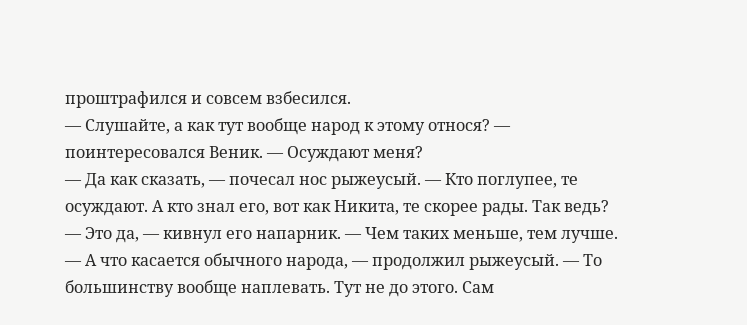проштрафился и совсем взбесился.
— Слушайте, а как тут вообще народ к этому относя? — поинтересовался Веник. — Осуждают меня?
— Да как сказать, — почесал нос рыжеусый. — Кто поглупее, те осуждают. А кто знал его, вот как Никита, те скорее рады. Так ведь?
— Это да, — кивнул его напарник. — Чем таких меньше, тем лучше.
— А что касается обычного народа, — продолжил рыжеусый. — То большинству вообще наплевать. Тут не до этого. Сам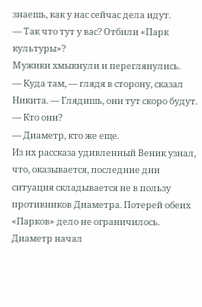знаешь, как у нас сейчас дела идут.
— Так что тут у вас? Отбили «Парк культуры»?
Мужики хмыкнули и переглянулись.
— Куда там, — глядя в сторону, сказал Никита. — Глядишь, они тут скоро будут.
— Кто они?
— Диаметр, кто же еще.
Из их рассказа удивленный Веник узнал, что, оказывается, последние дни ситуация складывается не в пользу противников Диаметра. Потерей обеих «Парков» дело не ограничилось. Диаметр начал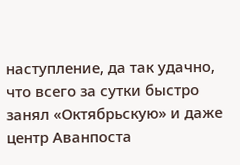наступление, да так удачно, что всего за сутки быстро занял «Октябрьскую» и даже центр Аванпоста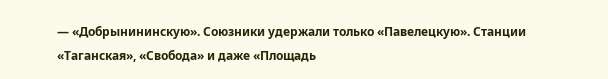— «Добрынининскую». Союзники удержали только «Павелецкую». Станции «Таганская», «Свобода» и даже «Площадь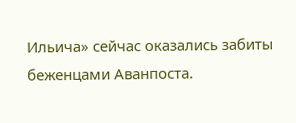Ильича» сейчас оказались забиты беженцами Аванпоста.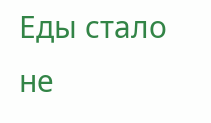Еды стало не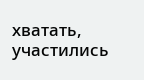хватать, участились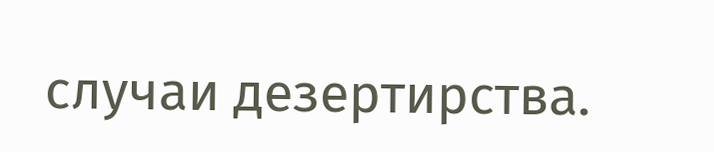случаи дезертирства.